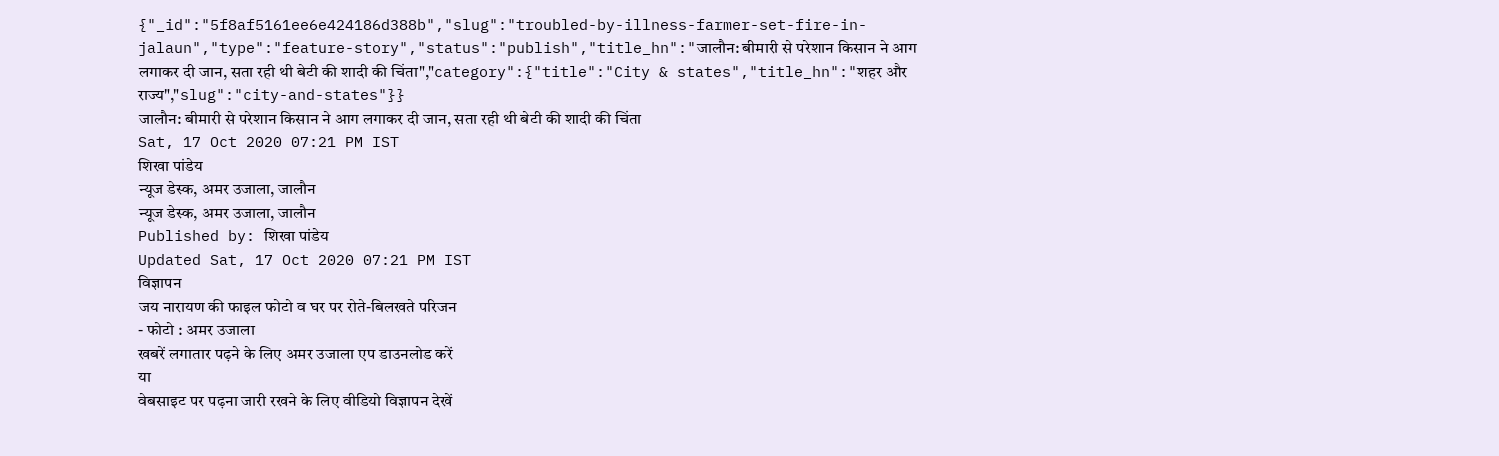{"_id":"5f8af5161ee6e424186d388b","slug":"troubled-by-illness-farmer-set-fire-in-jalaun","type":"feature-story","status":"publish","title_hn":"जालौन: बीमारी से परेशान किसान ने आग लगाकर दी जान, सता रही थी बेटी की शादी की चिंता","category":{"title":"City & states","title_hn":"शहर और राज्य","slug":"city-and-states"}}
जालौन: बीमारी से परेशान किसान ने आग लगाकर दी जान, सता रही थी बेटी की शादी की चिंता
Sat, 17 Oct 2020 07:21 PM IST
शिखा पांडेय
न्यूज डेस्क, अमर उजाला, जालौन
न्यूज डेस्क, अमर उजाला, जालौन
Published by: शिखा पांडेय
Updated Sat, 17 Oct 2020 07:21 PM IST
विज्ञापन
जय नारायण की फाइल फोटो व घर पर रोते-बिलखते परिजन
- फोटो : अमर उजाला
खबरें लगातार पढ़ने के लिए अमर उजाला एप डाउनलोड करें
या
वेबसाइट पर पढ़ना जारी रखने के लिए वीडियो विज्ञापन देखें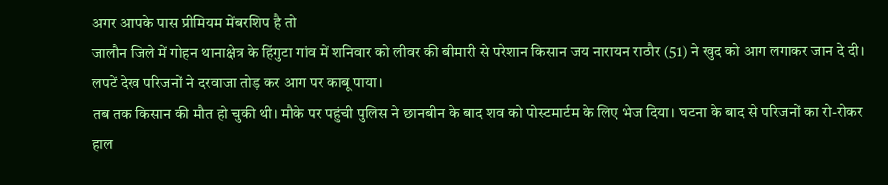अगर आपके पास प्रीमियम मेंबरशिप है तो
जालौन जिले में गोहन थानाक्षेत्र के हिंगुटा गांव में शनिवार को लीवर की बीमारी से परेशान किसान जय नारायन राठौर (51) ने खुद को आग लगाकर जान दे दी। लपटें देख परिजनों ने दरवाजा तोड़ कर आग पर काबू पाया।
तब तक किसान की मौत हो चुकी थी। मौके पर पहुंची पुलिस ने छानबीन के बाद शव को पोस्टमार्टम के लिए भेज दिया। घटना के बाद से परिजनों का रो-रोकर हाल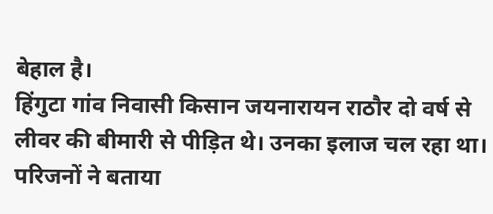बेहाल है।
हिंगुटा गांव निवासी किसान जयनारायन राठौर दो वर्ष से लीवर की बीमारी से पीड़ित थे। उनका इलाज चल रहा था। परिजनों ने बताया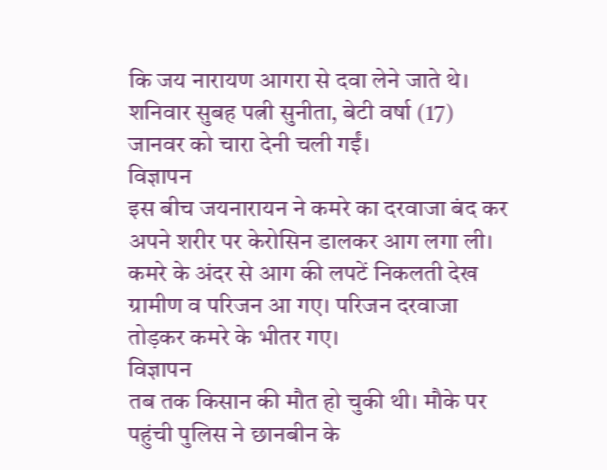कि जय नारायण आगरा से दवा लेने जाते थे। शनिवार सुबह पत्नी सुनीता, बेटी वर्षा (17) जानवर को चारा देनी चली गईं।
विज्ञापन
इस बीच जयनारायन ने कमरे का दरवाजा बंद कर अपने शरीर पर केरोसिन डालकर आग लगा ली। कमरे के अंदर से आग की लपटें निकलती देख ग्रामीण व परिजन आ गए। परिजन दरवाजा तोड़कर कमरे के भीतर गए।
विज्ञापन
तब तक किसान की मौत हो चुकी थी। मौके पर पहुंची पुलिस ने छानबीन के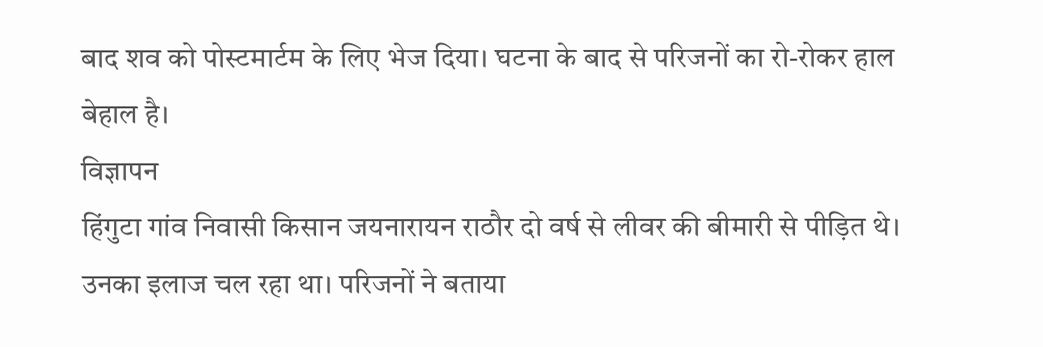बाद शव को पोस्टमार्टम के लिए भेज दिया। घटना के बाद से परिजनों का रो-रोकर हाल बेहाल है।
विज्ञापन
हिंगुटा गांव निवासी किसान जयनारायन राठौर दो वर्ष से लीवर की बीमारी से पीड़ित थे। उनका इलाज चल रहा था। परिजनों ने बताया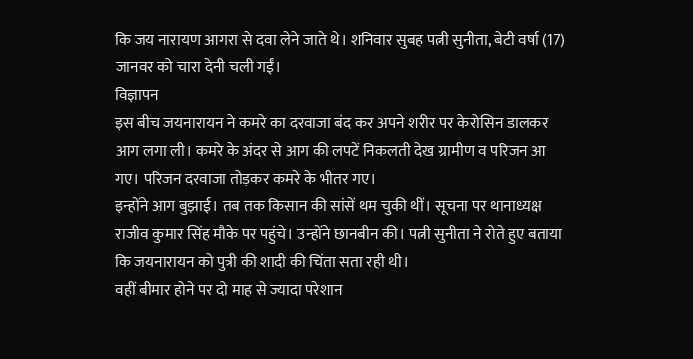कि जय नारायण आगरा से दवा लेने जाते थे। शनिवार सुबह पत्नी सुनीता, बेटी वर्षा (17) जानवर को चारा देनी चली गईं।
विज्ञापन
इस बीच जयनारायन ने कमरे का दरवाजा बंद कर अपने शरीर पर केरोसिन डालकर आग लगा ली। कमरे के अंदर से आग की लपटें निकलती देख ग्रामीण व परिजन आ गए। परिजन दरवाजा तोड़कर कमरे के भीतर गए।
इन्होंने आग बुझाई। तब तक किसान की सांसें थम चुकी थीं। सूचना पर थानाध्यक्ष राजीव कुमार सिंह मौके पर पहुंचे। उन्होंने छानबीन की। पत्नी सुनीता ने रोते हुए बताया कि जयनारायन को पुत्री की शादी की चिंता सता रही थी।
वहीं बीमार होने पर दो माह से ज्यादा परेशान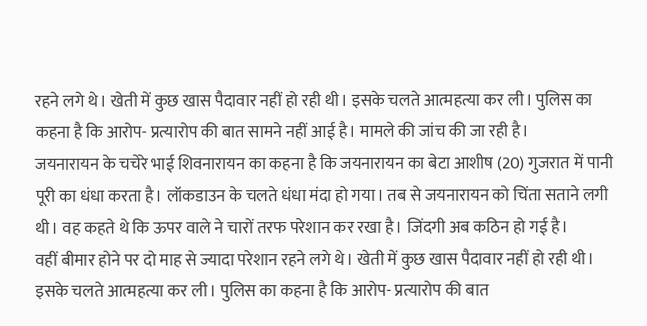रहने लगे थे। खेती में कुछ खास पैदावार नहीं हो रही थी। इसके चलते आत्महत्या कर ली। पुलिस का कहना है कि आरोप- प्रत्यारोप की बात सामने नहीं आई है। मामले की जांच की जा रही है।
जयनारायन के चचेरे भाई शिवनारायन का कहना है कि जयनारायन का बेटा आशीष (20) गुजरात में पानी पूरी का धंधा करता है। लॉकडाउन के चलते धंधा मंदा हो गया। तब से जयनारायन को चिंता सताने लगी थी। वह कहते थे कि ऊपर वाले ने चारों तरफ परेशान कर रखा है। जिंदगी अब कठिन हो गई है।
वहीं बीमार होने पर दो माह से ज्यादा परेशान रहने लगे थे। खेती में कुछ खास पैदावार नहीं हो रही थी। इसके चलते आत्महत्या कर ली। पुलिस का कहना है कि आरोप- प्रत्यारोप की बात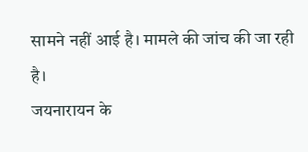सामने नहीं आई है। मामले की जांच की जा रही है।
जयनारायन के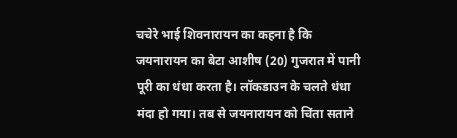चचेरे भाई शिवनारायन का कहना है कि जयनारायन का बेटा आशीष (20) गुजरात में पानी पूरी का धंधा करता है। लॉकडाउन के चलते धंधा मंदा हो गया। तब से जयनारायन को चिंता सताने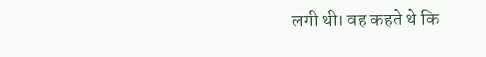लगी थी। वह कहते थे कि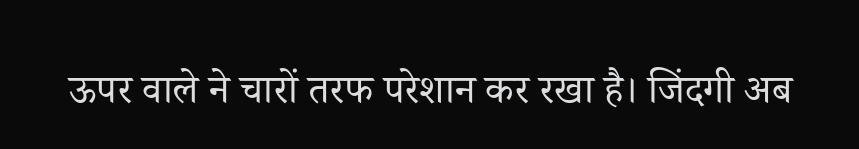ऊपर वाले ने चारों तरफ परेशान कर रखा है। जिंदगी अब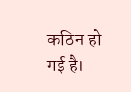कठिन हो गई है।